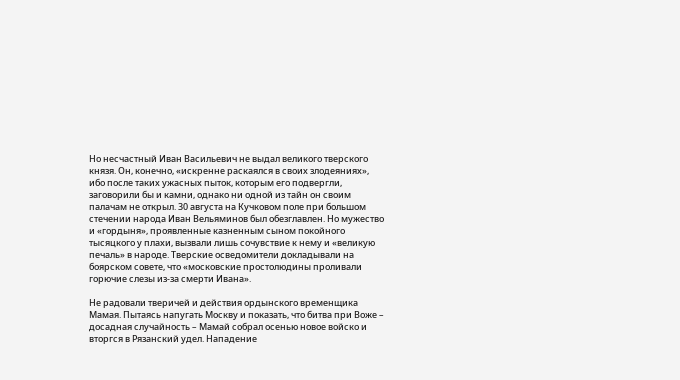Но несчастный Иван Васильевич не выдал великого тверского князя. Он, конечно, «искренне раскаялся в своих злодеяниях», ибо после таких ужасных пыток, которым его подвергли, заговорили бы и камни, однако ни одной из тайн он своим палачам не открыл. 30 августа на Кучковом поле при большом стечении народа Иван Вельяминов был обезглавлен. Но мужество и «гордыня», проявленные казненным сыном покойного тысяцкого у плахи, вызвали лишь сочувствие к нему и «великую печаль» в народе. Тверские осведомители докладывали на боярском совете, что «московские простолюдины проливали горючие слезы из-за смерти Ивана».

Не радовали тверичей и действия ордынского временщика Мамая. Пытаясь напугать Москву и показать, что битва при Воже – досадная случайность – Мамай собрал осенью новое войско и вторгся в Рязанский удел. Нападение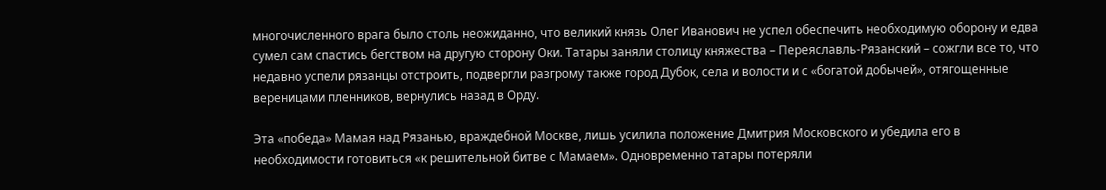многочисленного врага было столь неожиданно, что великий князь Олег Иванович не успел обеспечить необходимую оборону и едва сумел сам спастись бегством на другую сторону Оки. Татары заняли столицу княжества – Переяславль-Рязанский – сожгли все то, что недавно успели рязанцы отстроить, подвергли разгрому также город Дубок, села и волости и с «богатой добычей», отягощенные вереницами пленников, вернулись назад в Орду.

Эта «победа» Мамая над Рязанью, враждебной Москве, лишь усилила положение Дмитрия Московского и убедила его в необходимости готовиться «к решительной битве с Мамаем». Одновременно татары потеряли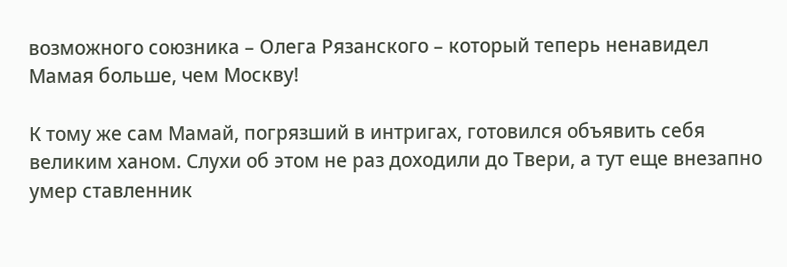возможного союзника – Олега Рязанского – который теперь ненавидел Мамая больше, чем Москву!

К тому же сам Мамай, погрязший в интригах, готовился объявить себя великим ханом. Слухи об этом не раз доходили до Твери, а тут еще внезапно умер ставленник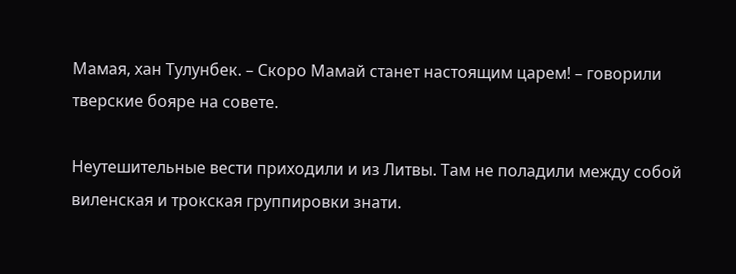Мамая, хан Тулунбек. – Скоро Мамай станет настоящим царем! – говорили тверские бояре на совете.

Неутешительные вести приходили и из Литвы. Там не поладили между собой виленская и трокская группировки знати.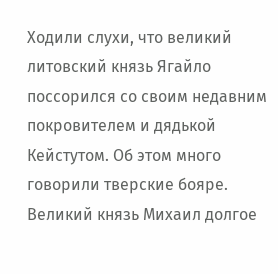Ходили слухи, что великий литовский князь Ягайло поссорился со своим недавним покровителем и дядькой Кейстутом. Об этом много говорили тверские бояре. Великий князь Михаил долгое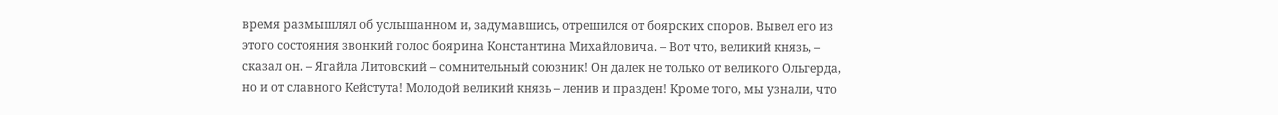время размышлял об услышанном и, задумавшись, отрешился от боярских споров. Вывел его из этого состояния звонкий голос боярина Константина Михайловича. – Вот что, великий князь, – сказал он. – Ягайла Литовский – сомнительный союзник! Он далек не только от великого Ольгерда, но и от славного Кейстута! Молодой великий князь – ленив и празден! Кроме того, мы узнали, что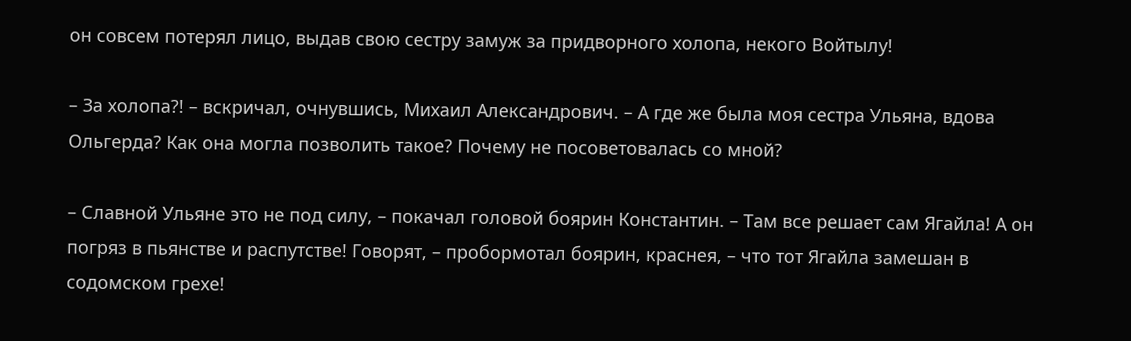он совсем потерял лицо, выдав свою сестру замуж за придворного холопа, некого Войтылу!

– За холопа?! – вскричал, очнувшись, Михаил Александрович. – А где же была моя сестра Ульяна, вдова Ольгерда? Как она могла позволить такое? Почему не посоветовалась со мной?

– Славной Ульяне это не под силу, – покачал головой боярин Константин. – Там все решает сам Ягайла! А он погряз в пьянстве и распутстве! Говорят, – пробормотал боярин, краснея, – что тот Ягайла замешан в содомском грехе!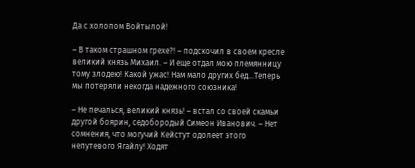Да с холопом Войтылой!

– В таком страшном грехе?! – подскочил в своем кресле великий князь Михаил. – И еще отдал мою племянницу тому злодею! Какой ужас! Нам мало других бед…Теперь мы потеряли некогда надежного союзника!

– Не печалься, великий князь! – встал со своей скамьи другой боярин, седобородый Симеон Иванович. – Нет сомнения, что могучий Кейстут одолеет этого непутевого Ягайлу! Ходят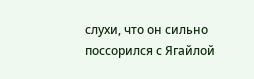слухи, что он сильно поссорился с Ягайлой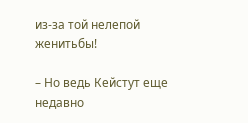из-за той нелепой женитьбы!

– Но ведь Кейстут еще недавно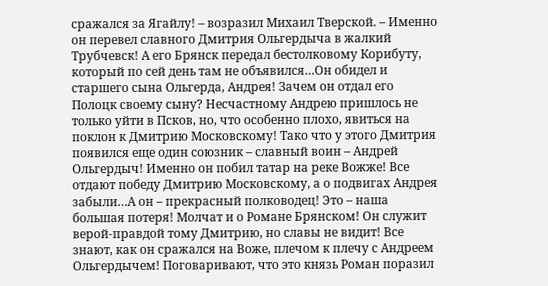сражался за Ягайлу! – возразил Михаил Тверской. – Именно он перевел славного Дмитрия Ольгердыча в жалкий Трубчевск! А его Брянск передал бестолковому Корибуту, который по сей день там не объявился…Он обидел и старшего сына Ольгерда, Андрея! Зачем он отдал его Полоцк своему сыну? Несчастному Андрею пришлось не только уйти в Псков, но, что особенно плохо, явиться на поклон к Дмитрию Московскому! Тако что у этого Дмитрия появился еще один союзник – славный воин – Андрей Ольгердыч! Именно он побил татар на реке Вожже! Все отдают победу Дмитрию Московскому, а о подвигах Андрея забыли…А он – прекрасный полководец! Это – наша большая потеря! Молчат и о Романе Брянском! Он служит верой-правдой тому Дмитрию, но славы не видит! Все знают, как он сражался на Воже, плечом к плечу с Андреем Ольгердычем! Поговаривают, что это князь Роман поразил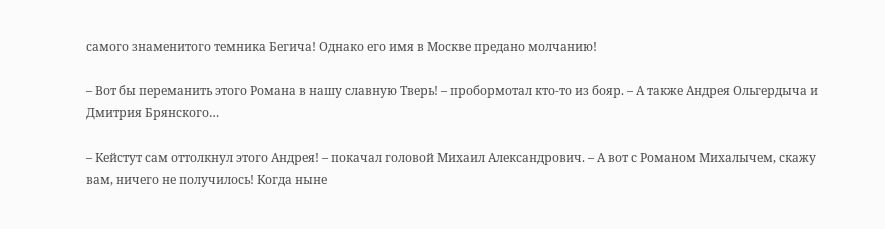самого знаменитого темника Бегича! Однако его имя в Москве предано молчанию!

– Вот бы переманить этого Романа в нашу славную Тверь! – пробормотал кто-то из бояр. – А также Андрея Ольгердыча и Дмитрия Брянского…

– Кейстут сам оттолкнул этого Андрея! – покачал головой Михаил Александрович. – А вот с Романом Михалычем, скажу вам, ничего не получилось! Когда ныне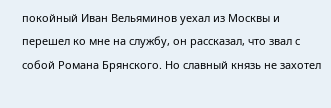покойный Иван Вельяминов уехал из Москвы и перешел ко мне на службу, он рассказал, что звал с собой Романа Брянского. Но славный князь не захотел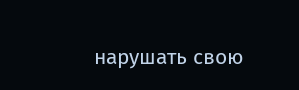нарушать свою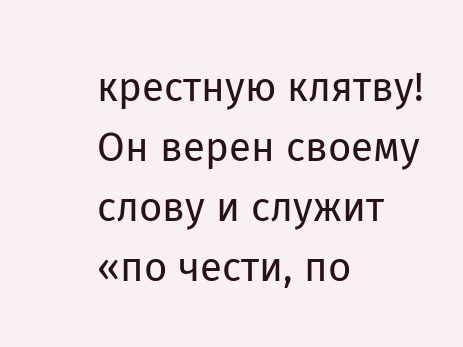крестную клятву! Он верен своему слову и служит «по чести, по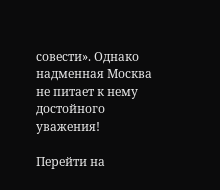совести». Однако надменная Москва не питает к нему достойного уважения!

Перейти на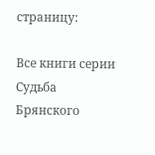страницу:

Все книги серии Судьба Брянского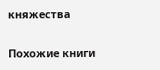княжества

Похожие книги